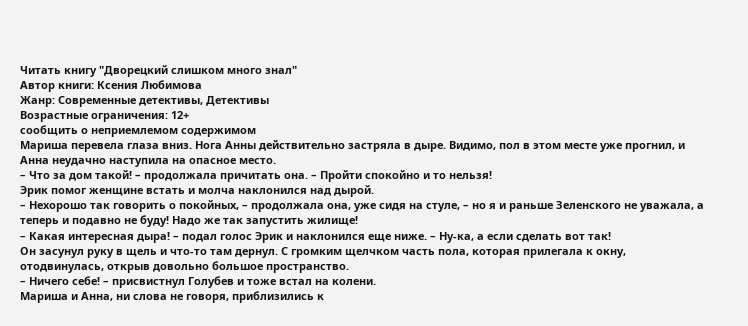Читать книгу "Дворецкий слишком много знал"
Автор книги: Ксения Любимова
Жанр: Современные детективы, Детективы
Возрастные ограничения: 12+
сообщить о неприемлемом содержимом
Мариша перевела глаза вниз. Нога Анны действительно застряла в дыре. Видимо, пол в этом месте уже прогнил, и Анна неудачно наступила на опасное место.
– Что за дом такой! – продолжала причитать она. – Пройти спокойно и то нельзя!
Эрик помог женщине встать и молча наклонился над дырой.
– Нехорошо так говорить о покойных, – продолжала она, уже сидя на стуле, – но я и раньше Зеленского не уважала, а теперь и подавно не буду! Надо же так запустить жилище!
– Какая интересная дыра! – подал голос Эрик и наклонился еще ниже. – Ну-ка, а если сделать вот так!
Он засунул руку в щель и что-то там дернул. С громким щелчком часть пола, которая прилегала к окну, отодвинулась, открыв довольно большое пространство.
– Ничего себе! – присвистнул Голубев и тоже встал на колени.
Мариша и Анна, ни слова не говоря, приблизились к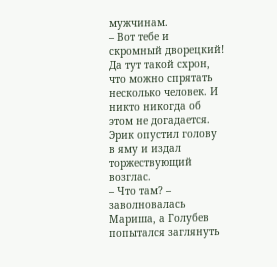мужчинам.
– Вот тебе и скромный дворецкий! Да тут такой схрон, что можно спрятать несколько человек. И никто никогда об этом не догадается.
Эрик опустил голову в яму и издал торжествующий возглас.
– Что там? – заволновалась Мариша, а Голубев попытался заглянуть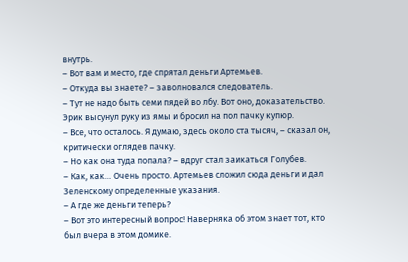внутрь.
– Вот вам и место, где спрятал деньги Артемьев.
– Откуда вы знаете? – заволновался следователь.
– Тут не надо быть семи пядей во лбу. Вот оно, доказательство.
Эрик высунул руку из ямы и бросил на пол пачку купюр.
– Все, что осталось. Я думаю, здесь около ста тысяч, – сказал он, критически оглядев пачку.
– Но как она туда попала? – вдруг стал заикаться Голубев.
– Как, как… Очень просто. Артемьев сложил сюда деньги и дал Зеленскому определенные указания.
– А где же деньги теперь?
– Вот это интересный вопрос! Наверняка об этом знает тот, кто был вчера в этом домике.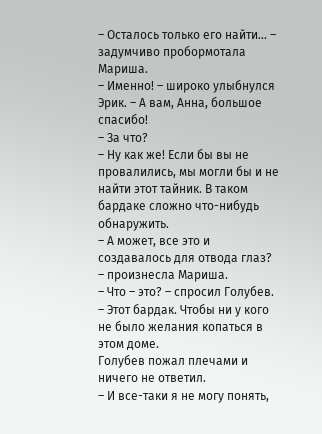– Осталось только его найти… – задумчиво пробормотала Мариша.
– Именно! – широко улыбнулся Эрик. – А вам, Анна, большое спасибо!
– За что?
– Ну как же! Если бы вы не провалились, мы могли бы и не найти этот тайник. В таком бардаке сложно что-нибудь обнаружить.
– А может, все это и создавалось для отвода глаз? – произнесла Мариша.
– Что – это? – спросил Голубев.
– Этот бардак. Чтобы ни у кого не было желания копаться в этом доме.
Голубев пожал плечами и ничего не ответил.
– И все-таки я не могу понять,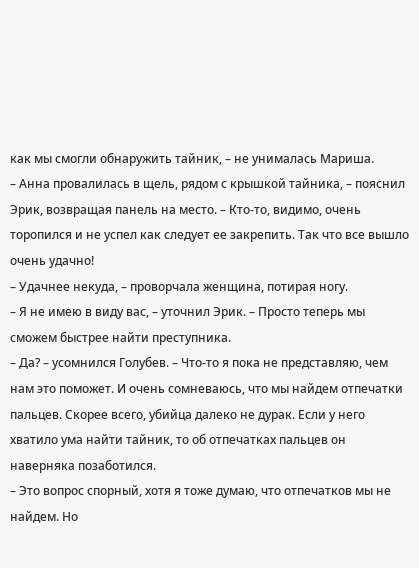как мы смогли обнаружить тайник, – не унималась Мариша.
– Анна провалилась в щель, рядом с крышкой тайника, – пояснил Эрик, возвращая панель на место. – Кто-то, видимо, очень торопился и не успел как следует ее закрепить. Так что все вышло очень удачно!
– Удачнее некуда, – проворчала женщина, потирая ногу.
– Я не имею в виду вас, – уточнил Эрик. – Просто теперь мы сможем быстрее найти преступника.
– Да? – усомнился Голубев. – Что-то я пока не представляю, чем нам это поможет. И очень сомневаюсь, что мы найдем отпечатки пальцев. Скорее всего, убийца далеко не дурак. Если у него хватило ума найти тайник, то об отпечатках пальцев он наверняка позаботился.
– Это вопрос спорный, хотя я тоже думаю, что отпечатков мы не найдем. Но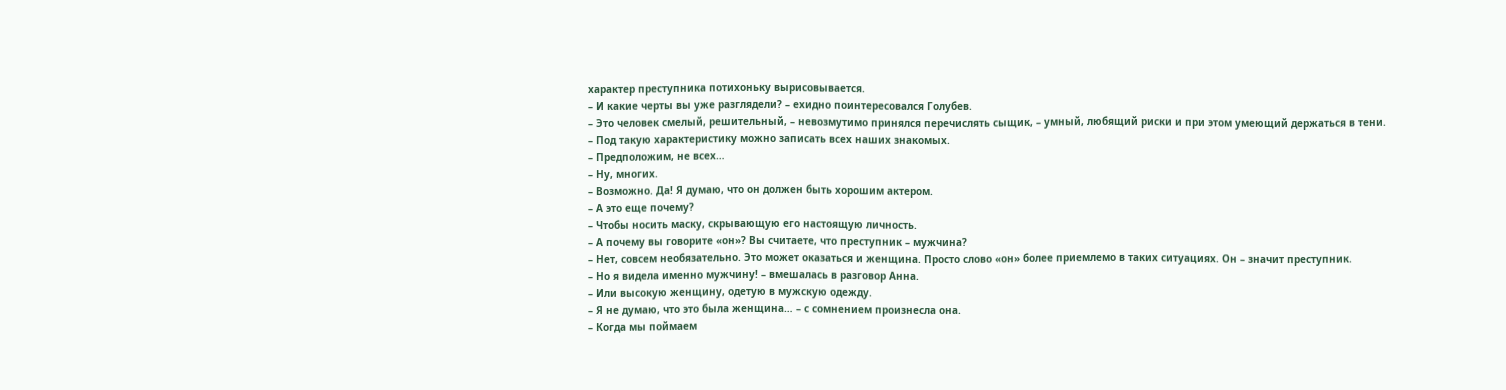характер преступника потихоньку вырисовывается.
– И какие черты вы уже разглядели? – ехидно поинтересовался Голубев.
– Это человек смелый, решительный, – невозмутимо принялся перечислять сыщик, – умный, любящий риски и при этом умеющий держаться в тени.
– Под такую характеристику можно записать всех наших знакомых.
– Предположим, не всех…
– Ну, многих.
– Возможно. Да! Я думаю, что он должен быть хорошим актером.
– А это еще почему?
– Чтобы носить маску, скрывающую его настоящую личность.
– А почему вы говорите «он»? Вы считаете, что преступник – мужчина?
– Нет, совсем необязательно. Это может оказаться и женщина. Просто слово «он» более приемлемо в таких ситуациях. Он – значит преступник.
– Но я видела именно мужчину! – вмешалась в разговор Анна.
– Или высокую женщину, одетую в мужскую одежду.
– Я не думаю, что это была женщина… – с сомнением произнесла она.
– Когда мы поймаем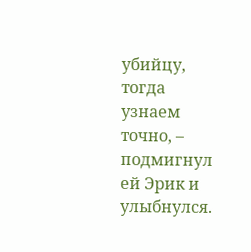убийцу, тогда узнаем точно, – подмигнул ей Эрик и улыбнулся.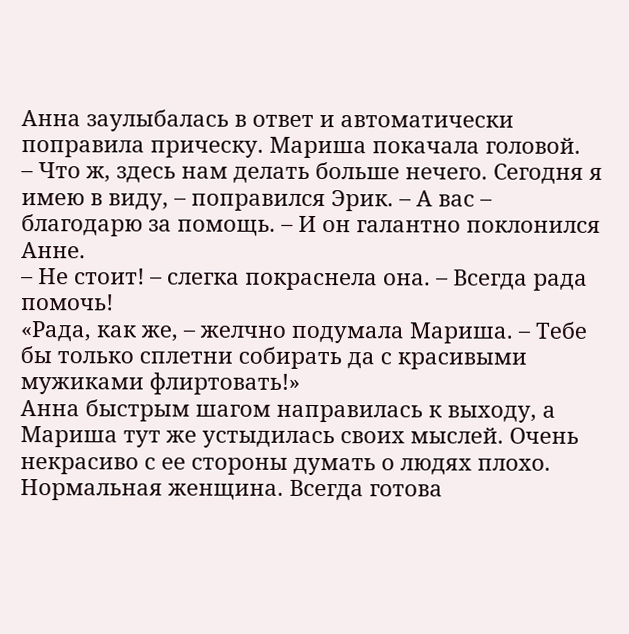Анна заулыбалась в ответ и автоматически поправила прическу. Мариша покачала головой.
– Что ж, здесь нам делать больше нечего. Сегодня я имею в виду, – поправился Эрик. – А вас – благодарю за помощь. – И он галантно поклонился Анне.
– Не стоит! – слегка покраснела она. – Всегда рада помочь!
«Рада, как же, – желчно подумала Мариша. – Тебе бы только сплетни собирать да с красивыми мужиками флиртовать!»
Анна быстрым шагом направилась к выходу, а Мариша тут же устыдилась своих мыслей. Очень некрасиво с ее стороны думать о людях плохо. Нормальная женщина. Всегда готова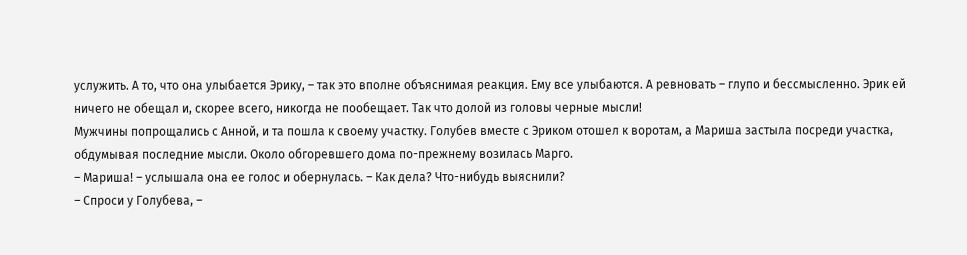услужить. А то, что она улыбается Эрику, – так это вполне объяснимая реакция. Ему все улыбаются. А ревновать – глупо и бессмысленно. Эрик ей ничего не обещал и, скорее всего, никогда не пообещает. Так что долой из головы черные мысли!
Мужчины попрощались с Анной, и та пошла к своему участку. Голубев вместе с Эриком отошел к воротам, а Мариша застыла посреди участка, обдумывая последние мысли. Около обгоревшего дома по-прежнему возилась Марго.
– Мариша! – услышала она ее голос и обернулась. – Как дела? Что-нибудь выяснили?
– Спроси у Голубева, –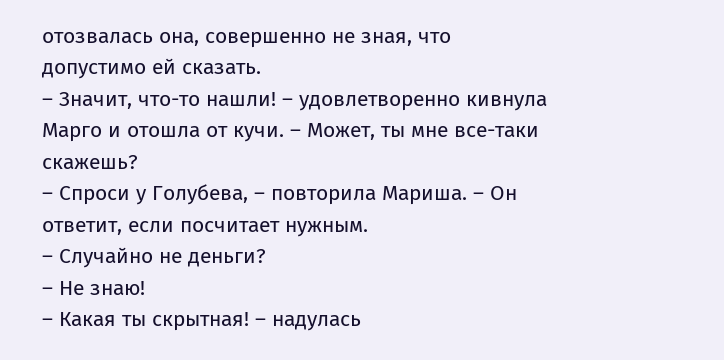отозвалась она, совершенно не зная, что допустимо ей сказать.
– Значит, что-то нашли! – удовлетворенно кивнула Марго и отошла от кучи. – Может, ты мне все-таки скажешь?
– Спроси у Голубева, – повторила Мариша. – Он ответит, если посчитает нужным.
– Случайно не деньги?
– Не знаю!
– Какая ты скрытная! – надулась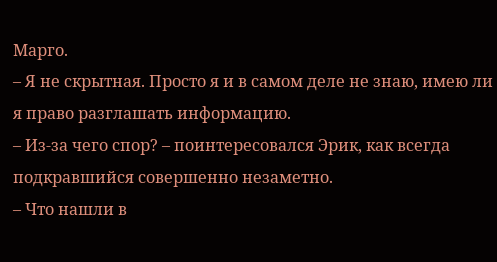Марго.
– Я не скрытная. Просто я и в самом деле не знаю, имею ли я право разглашать информацию.
– Из-за чего спор? – поинтересовался Эрик, как всегда подкравшийся совершенно незаметно.
– Что нашли в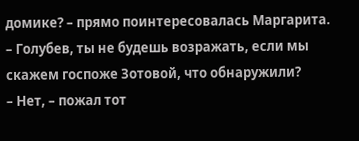домике? – прямо поинтересовалась Маргарита.
– Голубев, ты не будешь возражать, если мы скажем госпоже Зотовой, что обнаружили?
– Нет, – пожал тот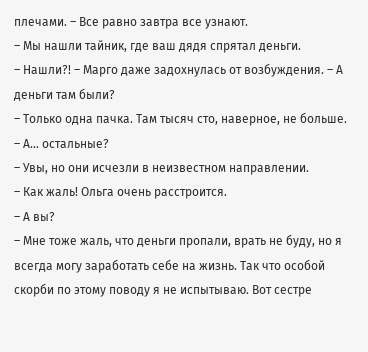плечами. – Все равно завтра все узнают.
– Мы нашли тайник, где ваш дядя спрятал деньги.
– Нашли?! – Марго даже задохнулась от возбуждения. – А деньги там были?
– Только одна пачка. Там тысяч сто, наверное, не больше.
– А… остальные?
– Увы, но они исчезли в неизвестном направлении.
– Как жаль! Ольга очень расстроится.
– А вы?
– Мне тоже жаль, что деньги пропали, врать не буду, но я всегда могу заработать себе на жизнь. Так что особой скорби по этому поводу я не испытываю. Вот сестре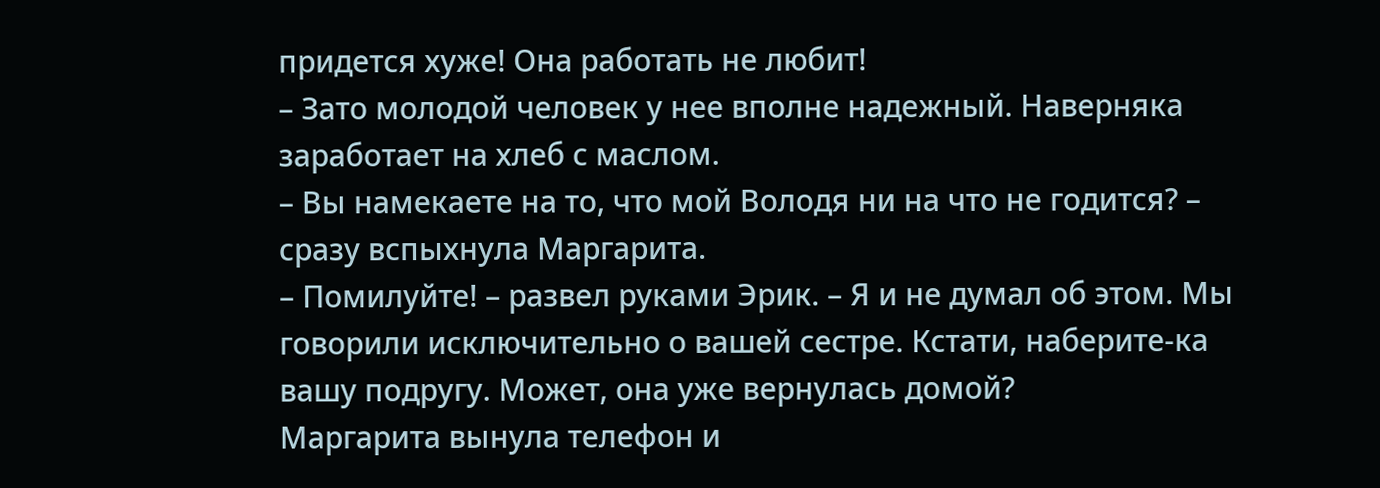придется хуже! Она работать не любит!
– Зато молодой человек у нее вполне надежный. Наверняка заработает на хлеб с маслом.
– Вы намекаете на то, что мой Володя ни на что не годится? – сразу вспыхнула Маргарита.
– Помилуйте! – развел руками Эрик. – Я и не думал об этом. Мы говорили исключительно о вашей сестре. Кстати, наберите-ка вашу подругу. Может, она уже вернулась домой?
Маргарита вынула телефон и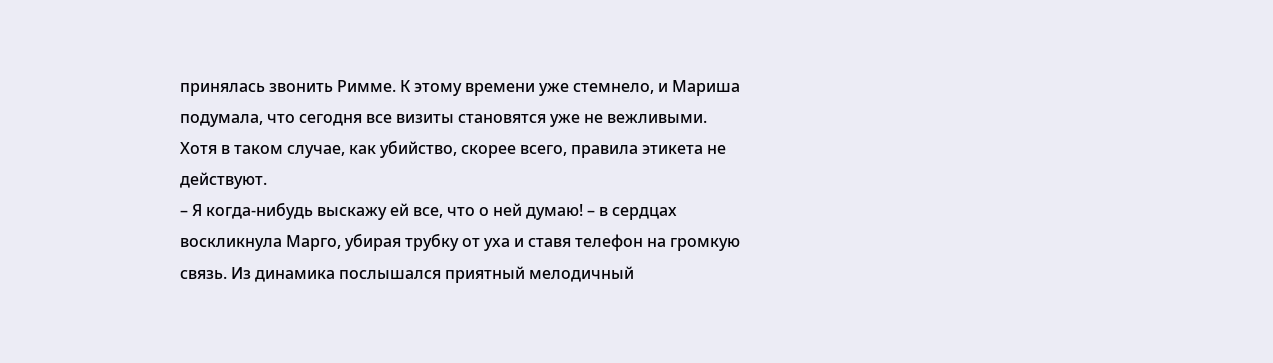принялась звонить Римме. К этому времени уже стемнело, и Мариша подумала, что сегодня все визиты становятся уже не вежливыми. Хотя в таком случае, как убийство, скорее всего, правила этикета не действуют.
– Я когда-нибудь выскажу ей все, что о ней думаю! – в сердцах воскликнула Марго, убирая трубку от уха и ставя телефон на громкую связь. Из динамика послышался приятный мелодичный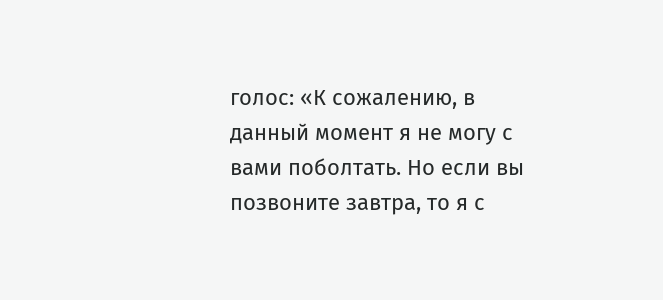голос: «К сожалению, в данный момент я не могу с вами поболтать. Но если вы позвоните завтра, то я с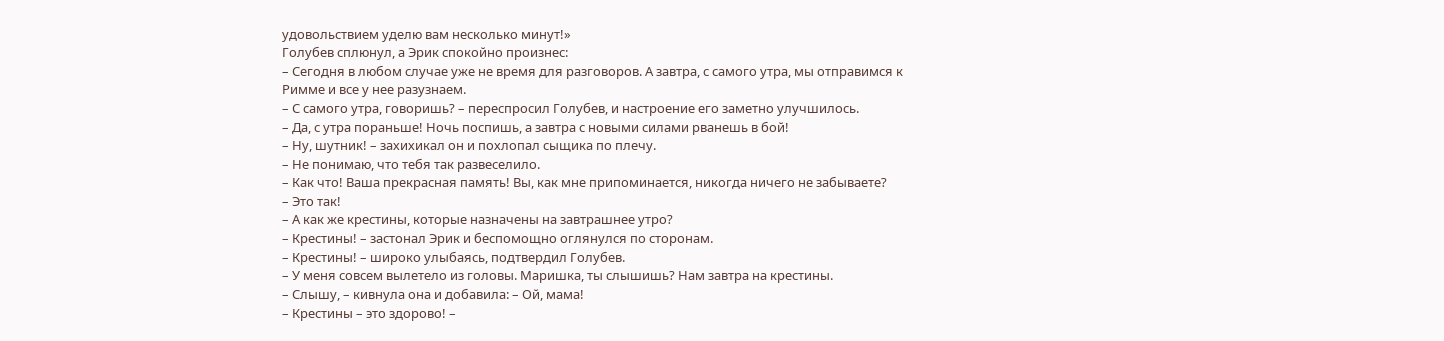удовольствием уделю вам несколько минут!»
Голубев сплюнул, а Эрик спокойно произнес:
– Сегодня в любом случае уже не время для разговоров. А завтра, с самого утра, мы отправимся к Римме и все у нее разузнаем.
– С самого утра, говоришь? – переспросил Голубев, и настроение его заметно улучшилось.
– Да, с утра пораньше! Ночь поспишь, а завтра с новыми силами рванешь в бой!
– Ну, шутник! – захихикал он и похлопал сыщика по плечу.
– Не понимаю, что тебя так развеселило.
– Как что! Ваша прекрасная память! Вы, как мне припоминается, никогда ничего не забываете?
– Это так!
– А как же крестины, которые назначены на завтрашнее утро?
– Крестины! – застонал Эрик и беспомощно оглянулся по сторонам.
– Крестины! – широко улыбаясь, подтвердил Голубев.
– У меня совсем вылетело из головы. Маришка, ты слышишь? Нам завтра на крестины.
– Слышу, – кивнула она и добавила: – Ой, мама!
– Крестины – это здорово! –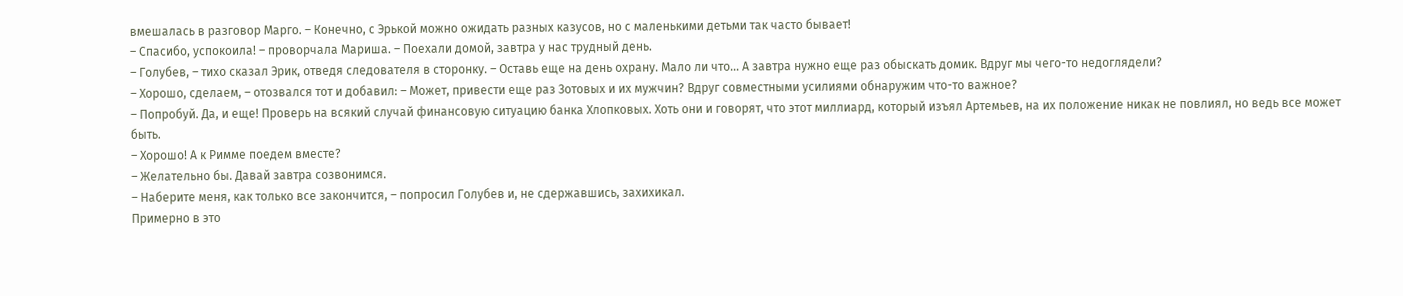вмешалась в разговор Марго. – Конечно, с Эрькой можно ожидать разных казусов, но с маленькими детьми так часто бывает!
– Спасибо, успокоила! – проворчала Мариша. – Поехали домой, завтра у нас трудный день.
– Голубев, – тихо сказал Эрик, отведя следователя в сторонку. – Оставь еще на день охрану. Мало ли что… А завтра нужно еще раз обыскать домик. Вдруг мы чего-то недоглядели?
– Хорошо, сделаем, – отозвался тот и добавил: – Может, привести еще раз Зотовых и их мужчин? Вдруг совместными усилиями обнаружим что-то важное?
– Попробуй. Да, и еще! Проверь на всякий случай финансовую ситуацию банка Хлопковых. Хоть они и говорят, что этот миллиард, который изъял Артемьев, на их положение никак не повлиял, но ведь все может быть.
– Хорошо! А к Римме поедем вместе?
– Желательно бы. Давай завтра созвонимся.
– Наберите меня, как только все закончится, – попросил Голубев и, не сдержавшись, захихикал.
Примерно в это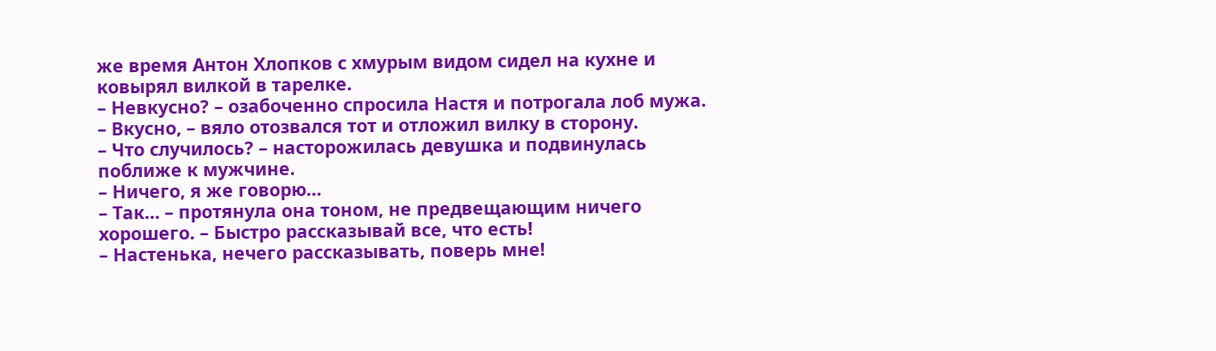же время Антон Хлопков с хмурым видом сидел на кухне и ковырял вилкой в тарелке.
– Невкусно? – озабоченно спросила Настя и потрогала лоб мужа.
– Вкусно, – вяло отозвался тот и отложил вилку в сторону.
– Что случилось? – насторожилась девушка и подвинулась поближе к мужчине.
– Ничего, я же говорю…
– Так… – протянула она тоном, не предвещающим ничего хорошего. – Быстро рассказывай все, что есть!
– Настенька, нечего рассказывать, поверь мне!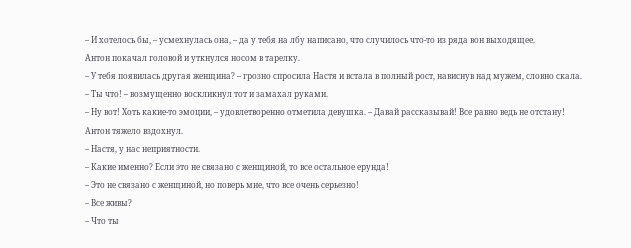– И хотелось бы, – усмехнулась она, – да у тебя на лбу написано, что случилось что-то из ряда вон выходящее.
Антон покачал головой и уткнулся носом в тарелку.
– У тебя появилась другая женщина? – грозно спросила Настя и встала в полный рост, нависнув над мужем, словно скала.
– Ты что! – возмущенно воскликнул тот и замахал руками.
– Ну вот! Хоть какие-то эмоции, – удовлетворенно отметила девушка. – Давай рассказывай! Все равно ведь не отстану!
Антон тяжело вздохнул.
– Настя, у нас неприятности.
– Какие именно? Если это не связано с женщиной, то все остальное ерунда!
– Это не связано с женщиной, но поверь мне, что все очень серьезно!
– Все живы?
– Что ты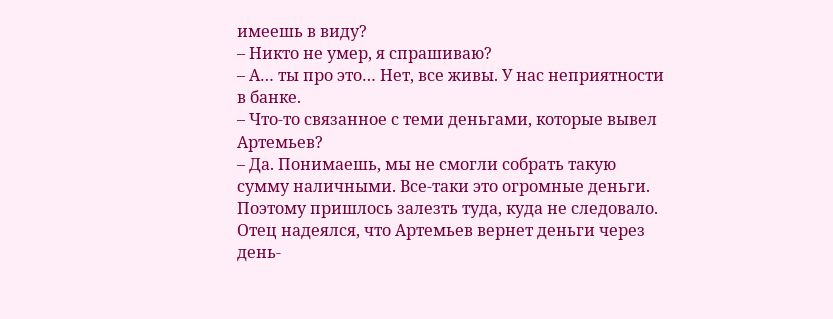имеешь в виду?
– Никто не умер, я спрашиваю?
– А… ты про это… Нет, все живы. У нас неприятности в банке.
– Что-то связанное с теми деньгами, которые вывел Артемьев?
– Да. Понимаешь, мы не смогли собрать такую сумму наличными. Все-таки это огромные деньги. Поэтому пришлось залезть туда, куда не следовало. Отец надеялся, что Артемьев вернет деньги через день-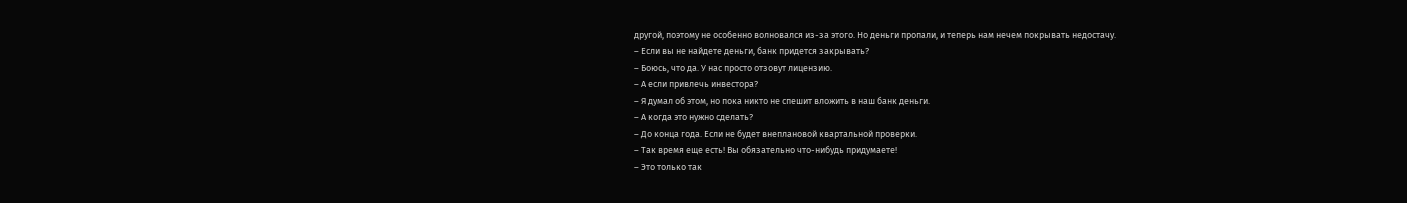другой, поэтому не особенно волновался из-за этого. Но деньги пропали, и теперь нам нечем покрывать недостачу.
– Если вы не найдете деньги, банк придется закрывать?
– Боюсь, что да. У нас просто отзовут лицензию.
– А если привлечь инвестора?
– Я думал об этом, но пока никто не спешит вложить в наш банк деньги.
– А когда это нужно сделать?
– До конца года. Если не будет внеплановой квартальной проверки.
– Так время еще есть! Вы обязательно что-нибудь придумаете!
– Это только так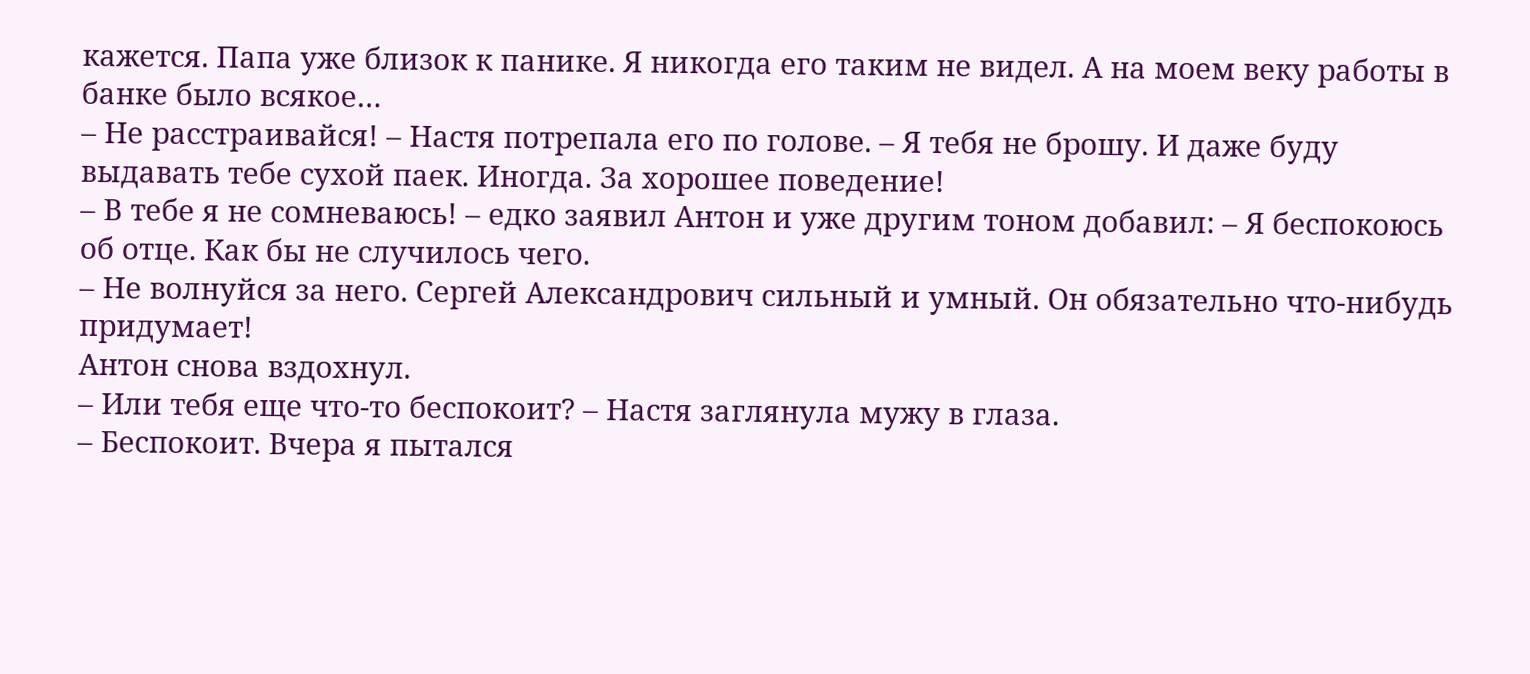кажется. Папа уже близок к панике. Я никогда его таким не видел. А на моем веку работы в банке было всякое…
– Не расстраивайся! – Настя потрепала его по голове. – Я тебя не брошу. И даже буду выдавать тебе сухой паек. Иногда. За хорошее поведение!
– В тебе я не сомневаюсь! – едко заявил Антон и уже другим тоном добавил: – Я беспокоюсь об отце. Как бы не случилось чего.
– Не волнуйся за него. Сергей Александрович сильный и умный. Он обязательно что-нибудь придумает!
Антон снова вздохнул.
– Или тебя еще что-то беспокоит? – Настя заглянула мужу в глаза.
– Беспокоит. Вчера я пытался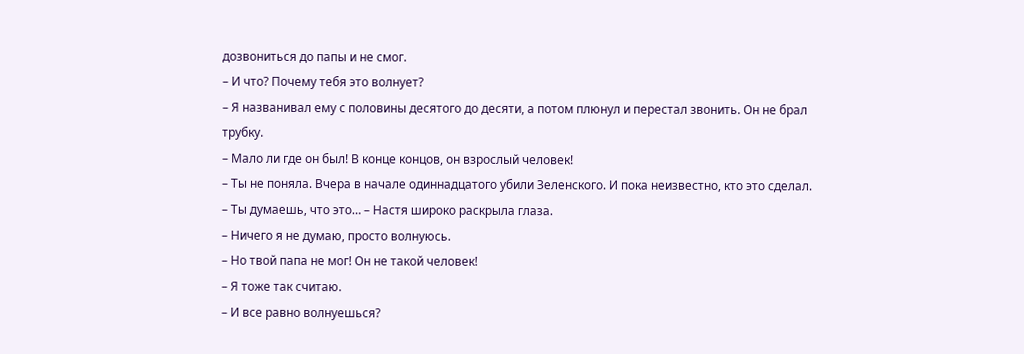дозвониться до папы и не смог.
– И что? Почему тебя это волнует?
– Я названивал ему с половины десятого до десяти, а потом плюнул и перестал звонить. Он не брал трубку.
– Мало ли где он был! В конце концов, он взрослый человек!
– Ты не поняла. Вчера в начале одиннадцатого убили Зеленского. И пока неизвестно, кто это сделал.
– Ты думаешь, что это… – Настя широко раскрыла глаза.
– Ничего я не думаю, просто волнуюсь.
– Но твой папа не мог! Он не такой человек!
– Я тоже так считаю.
– И все равно волнуешься?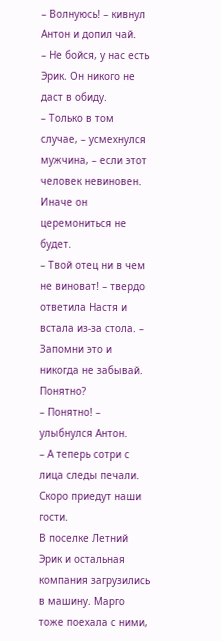– Волнуюсь! – кивнул Антон и допил чай.
– Не бойся, у нас есть Эрик. Он никого не даст в обиду.
– Только в том случае, – усмехнулся мужчина, – если этот человек невиновен. Иначе он церемониться не будет.
– Твой отец ни в чем не виноват! – твердо ответила Настя и встала из-за стола. – Запомни это и никогда не забывай. Понятно?
– Понятно! – улыбнулся Антон.
– А теперь сотри с лица следы печали. Скоро приедут наши гости.
В поселке Летний Эрик и остальная компания загрузились в машину. Марго тоже поехала с ними,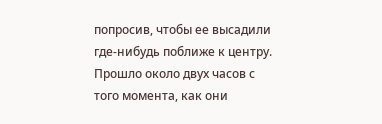попросив, чтобы ее высадили где-нибудь поближе к центру. Прошло около двух часов с того момента, как они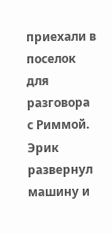приехали в поселок для разговора с Риммой.
Эрик развернул машину и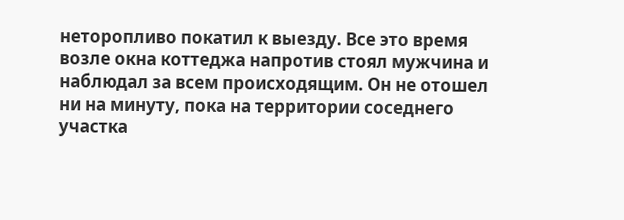неторопливо покатил к выезду. Все это время возле окна коттеджа напротив стоял мужчина и наблюдал за всем происходящим. Он не отошел ни на минуту, пока на территории соседнего участка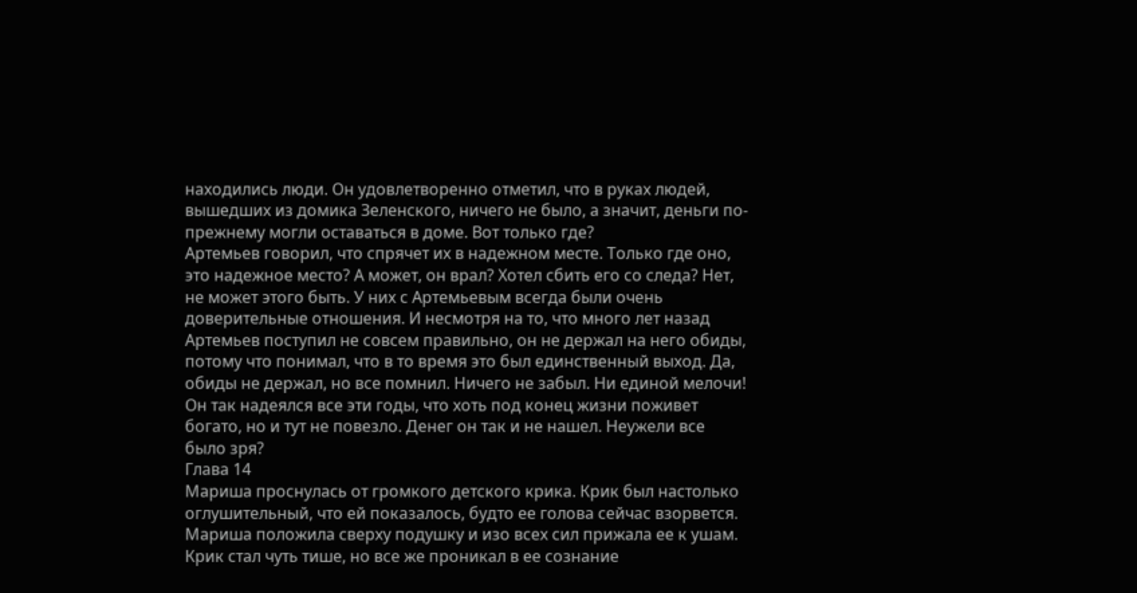находились люди. Он удовлетворенно отметил, что в руках людей, вышедших из домика Зеленского, ничего не было, а значит, деньги по-прежнему могли оставаться в доме. Вот только где?
Артемьев говорил, что спрячет их в надежном месте. Только где оно, это надежное место? А может, он врал? Хотел сбить его со следа? Нет, не может этого быть. У них с Артемьевым всегда были очень доверительные отношения. И несмотря на то, что много лет назад Артемьев поступил не совсем правильно, он не держал на него обиды, потому что понимал, что в то время это был единственный выход. Да, обиды не держал, но все помнил. Ничего не забыл. Ни единой мелочи! Он так надеялся все эти годы, что хоть под конец жизни поживет богато, но и тут не повезло. Денег он так и не нашел. Неужели все было зря?
Глава 14
Мариша проснулась от громкого детского крика. Крик был настолько оглушительный, что ей показалось, будто ее голова сейчас взорвется. Мариша положила сверху подушку и изо всех сил прижала ее к ушам. Крик стал чуть тише, но все же проникал в ее сознание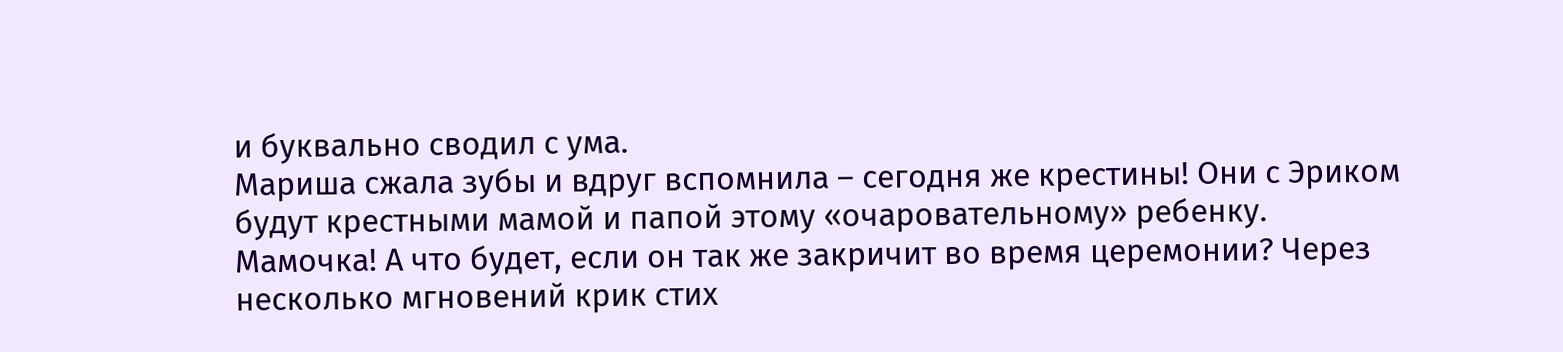и буквально сводил с ума.
Мариша сжала зубы и вдруг вспомнила – сегодня же крестины! Они с Эриком будут крестными мамой и папой этому «очаровательному» ребенку. Мамочка! А что будет, если он так же закричит во время церемонии? Через несколько мгновений крик стих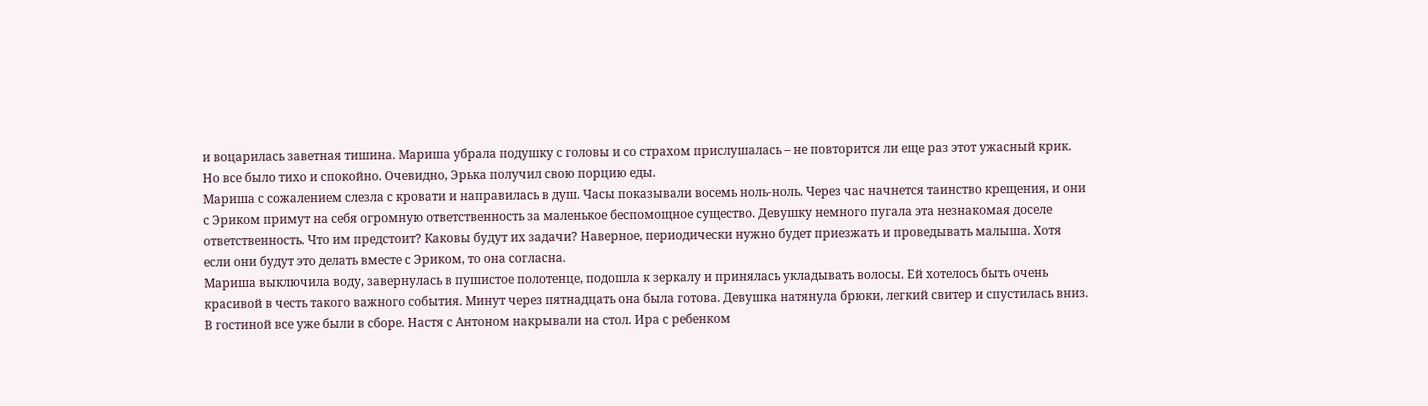и воцарилась заветная тишина. Мариша убрала подушку с головы и со страхом прислушалась – не повторится ли еще раз этот ужасный крик. Но все было тихо и спокойно. Очевидно, Эрька получил свою порцию еды.
Мариша с сожалением слезла с кровати и направилась в душ. Часы показывали восемь ноль-ноль. Через час начнется таинство крещения, и они с Эриком примут на себя огромную ответственность за маленькое беспомощное существо. Девушку немного пугала эта незнакомая доселе ответственность. Что им предстоит? Каковы будут их задачи? Наверное, периодически нужно будет приезжать и проведывать малыша. Хотя если они будут это делать вместе с Эриком, то она согласна.
Мариша выключила воду, завернулась в пушистое полотенце, подошла к зеркалу и принялась укладывать волосы. Ей хотелось быть очень красивой в честь такого важного события. Минут через пятнадцать она была готова. Девушка натянула брюки, легкий свитер и спустилась вниз.
В гостиной все уже были в сборе. Настя с Антоном накрывали на стол. Ира с ребенком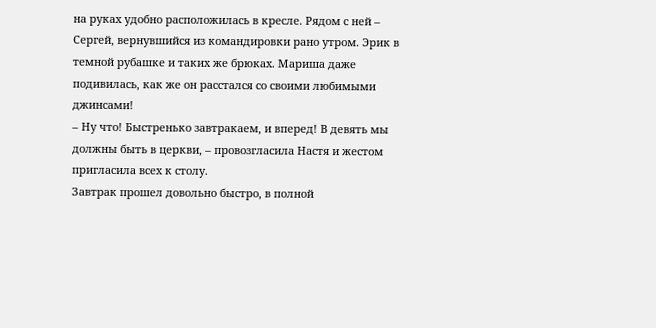на руках удобно расположилась в кресле. Рядом с ней – Сергей, вернувшийся из командировки рано утром. Эрик в темной рубашке и таких же брюках. Мариша даже подивилась, как же он расстался со своими любимыми джинсами!
– Ну что! Быстренько завтракаем, и вперед! В девять мы должны быть в церкви, – провозгласила Настя и жестом пригласила всех к столу.
Завтрак прошел довольно быстро, в полной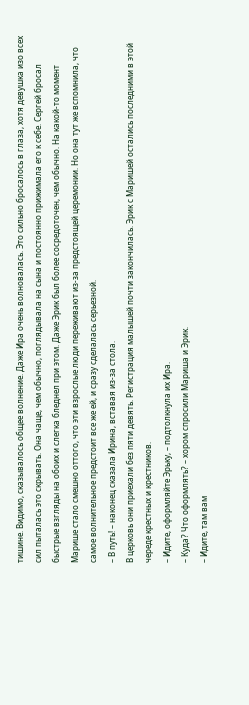тишине. Видимо, сказывалось общее волнение. Даже Ира очень волновалась. Это сильно бросалось в глаза, хотя девушка изо всех сил пыталась это скрывать. Она чаще, чем обычно, поглядывала на сына и постоянно прижимала его к себе. Сергей бросал быстрые взгляды на обоих и слегка бледнел при этом. Даже Эрик был более сосредоточен, чем обычно. На какой-то момент Марише стало смешно оттого, что эти взрослые люди переживают из-за предстоящей церемонии. Но она тут же вспомнила, что самое волнительное предстоит все же ей, и сразу сделалась серьезной.
– В путь! – наконец сказала Ирина, вставая из-за стола.
В церковь они приехали без пяти девять. Регистрация малышей почти закончилась. Эрик с Маришей остались последними в этой череде крестных и крестников.
– Идите, оформляйте Эрьку, – подтолкнула их Ира.
– Куда? Что оформлять? – хором спросили Мариша и Эрик.
– Идите, там вам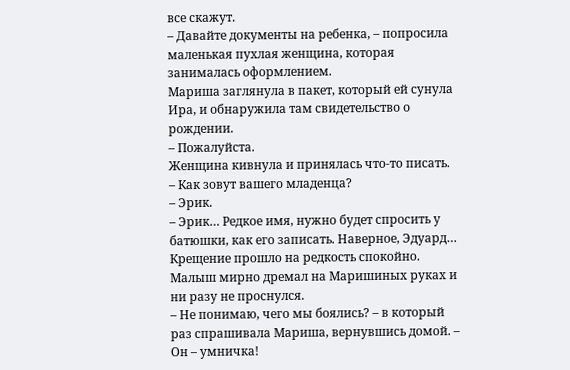все скажут.
– Давайте документы на ребенка, – попросила маленькая пухлая женщина, которая занималась оформлением.
Мариша заглянула в пакет, который ей сунула Ира, и обнаружила там свидетельство о рождении.
– Пожалуйста.
Женщина кивнула и принялась что-то писать.
– Как зовут вашего младенца?
– Эрик.
– Эрик… Редкое имя, нужно будет спросить у батюшки, как его записать. Наверное, Эдуард…
Крещение прошло на редкость спокойно. Малыш мирно дремал на Маришиных руках и ни разу не проснулся.
– Не понимаю, чего мы боялись? – в который раз спрашивала Мариша, вернувшись домой. – Он – умничка!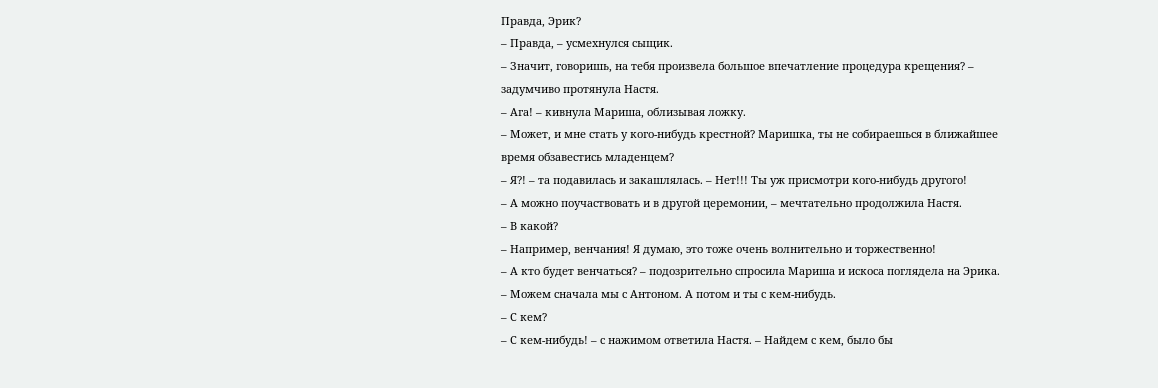Правда, Эрик?
– Правда, – усмехнулся сыщик.
– Значит, говоришь, на тебя произвела большое впечатление процедура крещения? – задумчиво протянула Настя.
– Ага! – кивнула Мариша, облизывая ложку.
– Может, и мне стать у кого-нибудь крестной? Маришка, ты не собираешься в ближайшее время обзавестись младенцем?
– Я?! – та подавилась и закашлялась. – Нет!!! Ты уж присмотри кого-нибудь другого!
– А можно поучаствовать и в другой церемонии, – мечтательно продолжила Настя.
– В какой?
– Например, венчания! Я думаю, это тоже очень волнительно и торжественно!
– А кто будет венчаться? – подозрительно спросила Мариша и искоса поглядела на Эрика.
– Можем сначала мы с Антоном. А потом и ты с кем-нибудь.
– С кем?
– С кем-нибудь! – с нажимом ответила Настя. – Найдем с кем, было бы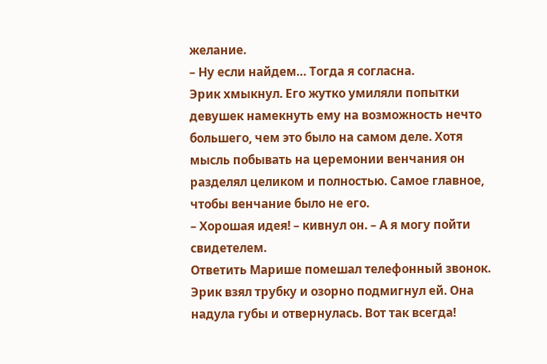желание.
– Ну если найдем… Тогда я согласна.
Эрик хмыкнул. Его жутко умиляли попытки девушек намекнуть ему на возможность нечто большего, чем это было на самом деле. Хотя мысль побывать на церемонии венчания он разделял целиком и полностью. Самое главное, чтобы венчание было не его.
– Хорошая идея! – кивнул он. – А я могу пойти свидетелем.
Ответить Марише помешал телефонный звонок. Эрик взял трубку и озорно подмигнул ей. Она надула губы и отвернулась. Вот так всегда!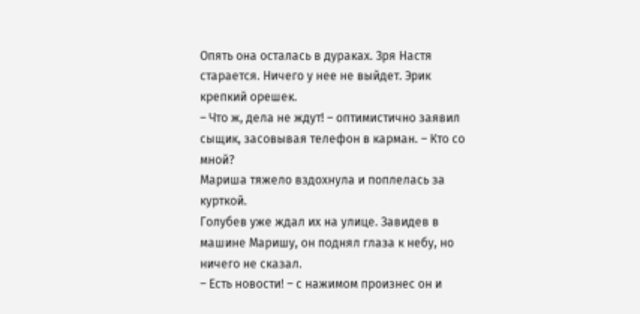Опять она осталась в дураках. Зря Настя старается. Ничего у нее не выйдет. Эрик крепкий орешек.
– Что ж, дела не ждут! – оптимистично заявил сыщик, засовывая телефон в карман. – Кто со мной?
Мариша тяжело вздохнула и поплелась за курткой.
Голубев уже ждал их на улице. Завидев в машине Маришу, он поднял глаза к небу, но ничего не сказал.
– Есть новости! – с нажимом произнес он и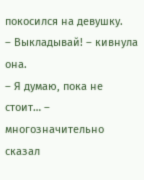покосился на девушку.
– Выкладывай! – кивнула она.
– Я думаю, пока не стоит… – многозначительно сказал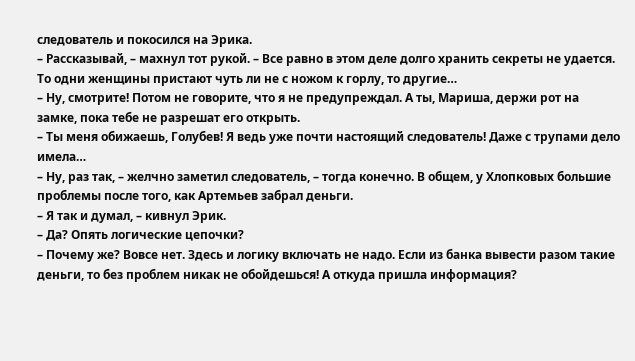следователь и покосился на Эрика.
– Рассказывай, – махнул тот рукой. – Все равно в этом деле долго хранить секреты не удается. То одни женщины пристают чуть ли не с ножом к горлу, то другие…
– Ну, смотрите! Потом не говорите, что я не предупреждал. А ты, Мариша, держи рот на замке, пока тебе не разрешат его открыть.
– Ты меня обижаешь, Голубев! Я ведь уже почти настоящий следователь! Даже с трупами дело имела…
– Ну, раз так, – желчно заметил следователь, – тогда конечно. В общем, у Хлопковых большие проблемы после того, как Артемьев забрал деньги.
– Я так и думал, – кивнул Эрик.
– Да? Опять логические цепочки?
– Почему же? Вовсе нет. Здесь и логику включать не надо. Если из банка вывести разом такие деньги, то без проблем никак не обойдешься! А откуда пришла информация?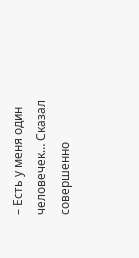– Есть у меня один человечек… Сказал совершенно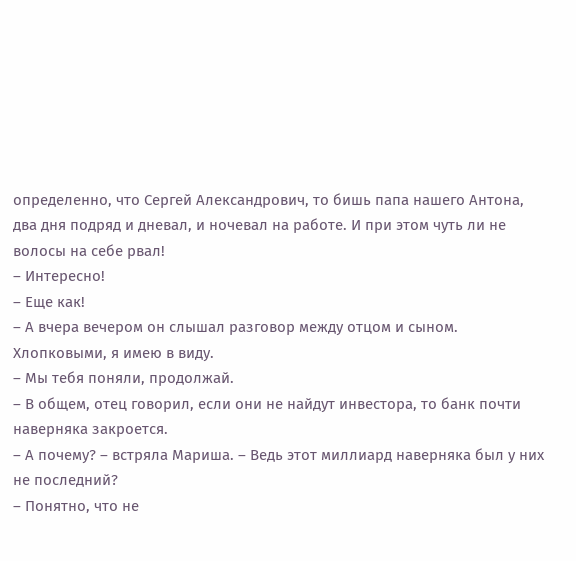определенно, что Сергей Александрович, то бишь папа нашего Антона, два дня подряд и дневал, и ночевал на работе. И при этом чуть ли не волосы на себе рвал!
– Интересно!
– Еще как!
– А вчера вечером он слышал разговор между отцом и сыном. Хлопковыми, я имею в виду.
– Мы тебя поняли, продолжай.
– В общем, отец говорил, если они не найдут инвестора, то банк почти наверняка закроется.
– А почему? – встряла Мариша. – Ведь этот миллиард наверняка был у них не последний?
– Понятно, что не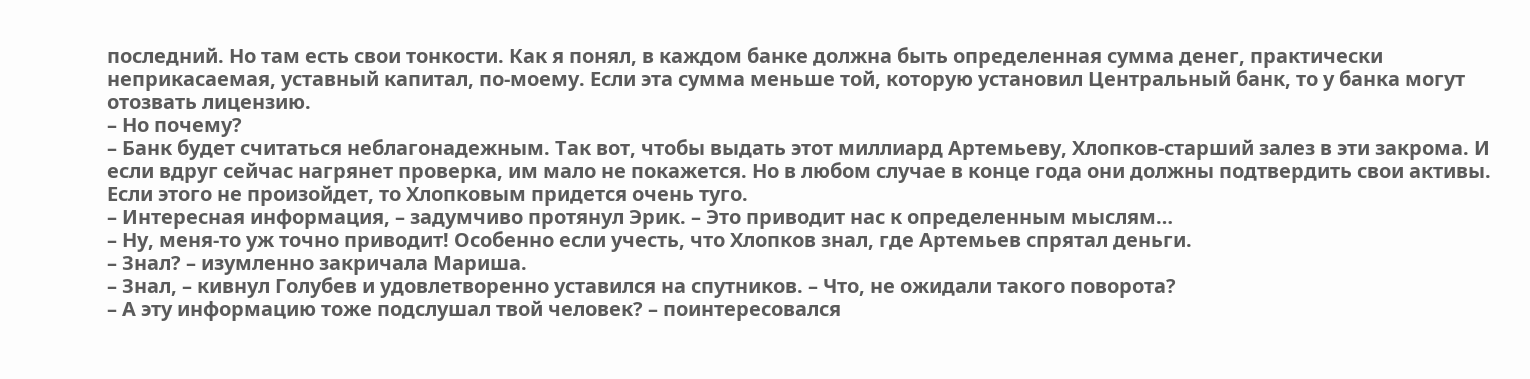последний. Но там есть свои тонкости. Как я понял, в каждом банке должна быть определенная сумма денег, практически неприкасаемая, уставный капитал, по-моему. Если эта сумма меньше той, которую установил Центральный банк, то у банка могут отозвать лицензию.
– Но почему?
– Банк будет считаться неблагонадежным. Так вот, чтобы выдать этот миллиард Артемьеву, Хлопков-старший залез в эти закрома. И если вдруг сейчас нагрянет проверка, им мало не покажется. Но в любом случае в конце года они должны подтвердить свои активы. Если этого не произойдет, то Хлопковым придется очень туго.
– Интересная информация, – задумчиво протянул Эрик. – Это приводит нас к определенным мыслям…
– Ну, меня-то уж точно приводит! Особенно если учесть, что Хлопков знал, где Артемьев спрятал деньги.
– Знал? – изумленно закричала Мариша.
– Знал, – кивнул Голубев и удовлетворенно уставился на спутников. – Что, не ожидали такого поворота?
– А эту информацию тоже подслушал твой человек? – поинтересовался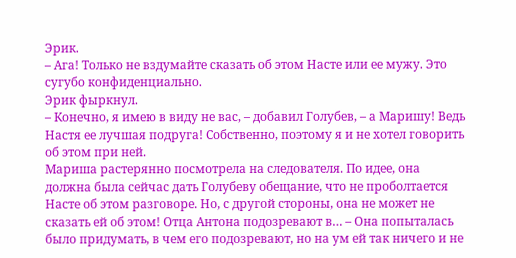Эрик.
– Ага! Только не вздумайте сказать об этом Насте или ее мужу. Это сугубо конфиденциально.
Эрик фыркнул.
– Конечно, я имею в виду не вас, – добавил Голубев, – а Маришу! Ведь Настя ее лучшая подруга! Собственно, поэтому я и не хотел говорить об этом при ней.
Мариша растерянно посмотрела на следователя. По идее, она должна была сейчас дать Голубеву обещание, что не проболтается Насте об этом разговоре. Но, с другой стороны, она не может не сказать ей об этом! Отца Антона подозревают в… – Она попыталась было придумать, в чем его подозревают, но на ум ей так ничего и не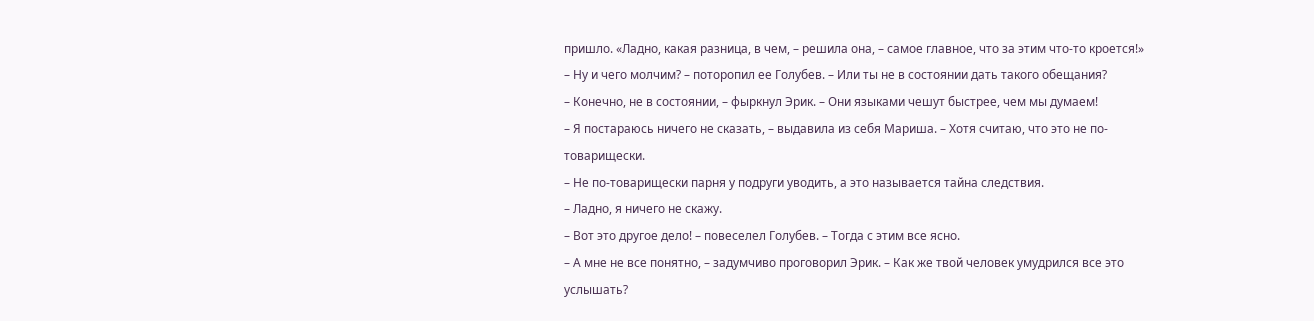пришло. «Ладно, какая разница, в чем, – решила она, – самое главное, что за этим что-то кроется!»
– Ну и чего молчим? – поторопил ее Голубев. – Или ты не в состоянии дать такого обещания?
– Конечно, не в состоянии, – фыркнул Эрик. – Они языками чешут быстрее, чем мы думаем!
– Я постараюсь ничего не сказать, – выдавила из себя Мариша. – Хотя считаю, что это не по-товарищески.
– Не по-товарищески парня у подруги уводить, а это называется тайна следствия.
– Ладно, я ничего не скажу.
– Вот это другое дело! – повеселел Голубев. – Тогда с этим все ясно.
– А мне не все понятно, – задумчиво проговорил Эрик. – Как же твой человек умудрился все это услышать?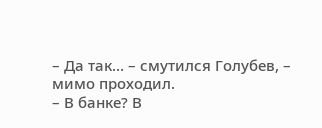– Да так… – смутился Голубев, – мимо проходил.
– В банке? В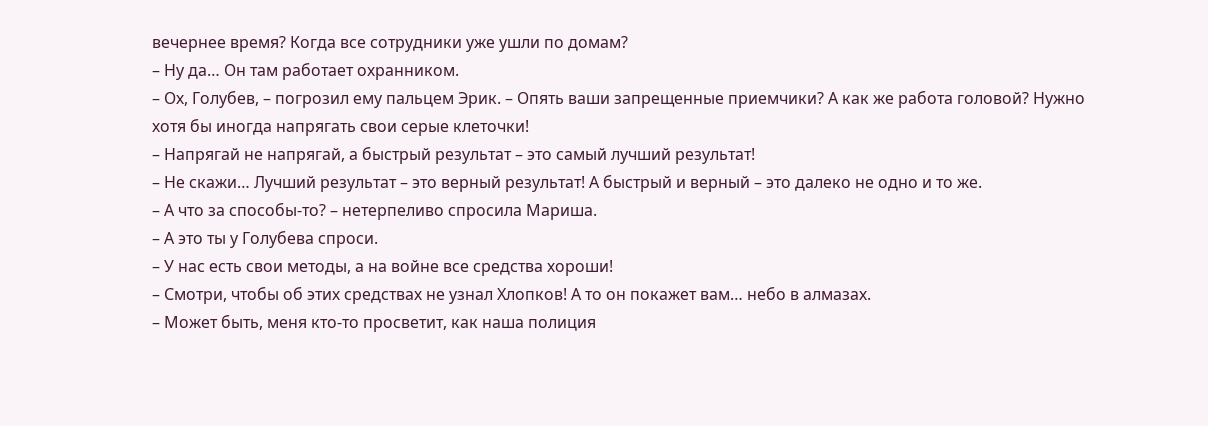вечернее время? Когда все сотрудники уже ушли по домам?
– Ну да… Он там работает охранником.
– Ох, Голубев, – погрозил ему пальцем Эрик. – Опять ваши запрещенные приемчики? А как же работа головой? Нужно хотя бы иногда напрягать свои серые клеточки!
– Напрягай не напрягай, а быстрый результат – это самый лучший результат!
– Не скажи… Лучший результат – это верный результат! А быстрый и верный – это далеко не одно и то же.
– А что за способы-то? – нетерпеливо спросила Мариша.
– А это ты у Голубева спроси.
– У нас есть свои методы, а на войне все средства хороши!
– Смотри, чтобы об этих средствах не узнал Хлопков! А то он покажет вам… небо в алмазах.
– Может быть, меня кто-то просветит, как наша полиция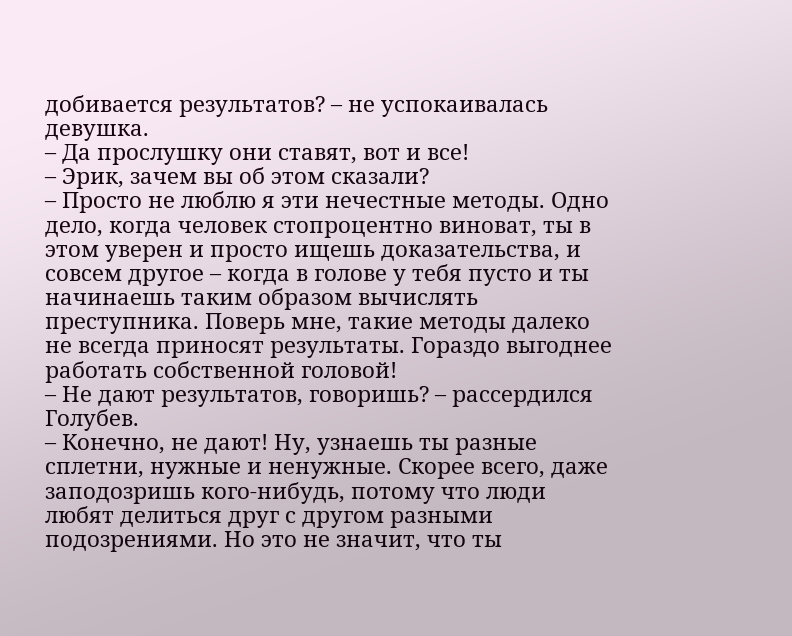добивается результатов? – не успокаивалась девушка.
– Да прослушку они ставят, вот и все!
– Эрик, зачем вы об этом сказали?
– Просто не люблю я эти нечестные методы. Одно дело, когда человек стопроцентно виноват, ты в этом уверен и просто ищешь доказательства, и совсем другое – когда в голове у тебя пусто и ты начинаешь таким образом вычислять преступника. Поверь мне, такие методы далеко не всегда приносят результаты. Гораздо выгоднее работать собственной головой!
– Не дают результатов, говоришь? – рассердился Голубев.
– Конечно, не дают! Ну, узнаешь ты разные сплетни, нужные и ненужные. Скорее всего, даже заподозришь кого-нибудь, потому что люди любят делиться друг с другом разными подозрениями. Но это не значит, что ты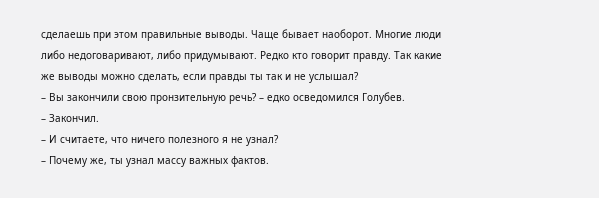сделаешь при этом правильные выводы. Чаще бывает наоборот. Многие люди либо недоговаривают, либо придумывают. Редко кто говорит правду. Так какие же выводы можно сделать, если правды ты так и не услышал?
– Вы закончили свою пронзительную речь? – едко осведомился Голубев.
– Закончил.
– И считаете, что ничего полезного я не узнал?
– Почему же, ты узнал массу важных фактов.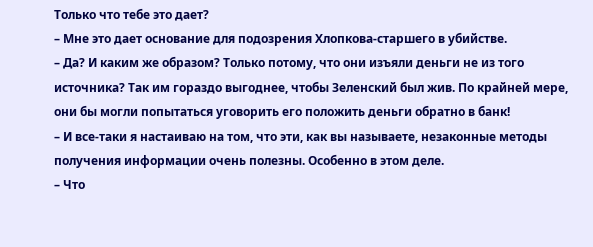Только что тебе это дает?
– Мне это дает основание для подозрения Хлопкова-старшего в убийстве.
– Да? И каким же образом? Только потому, что они изъяли деньги не из того источника? Так им гораздо выгоднее, чтобы Зеленский был жив. По крайней мере, они бы могли попытаться уговорить его положить деньги обратно в банк!
– И все-таки я настаиваю на том, что эти, как вы называете, незаконные методы получения информации очень полезны. Особенно в этом деле.
– Что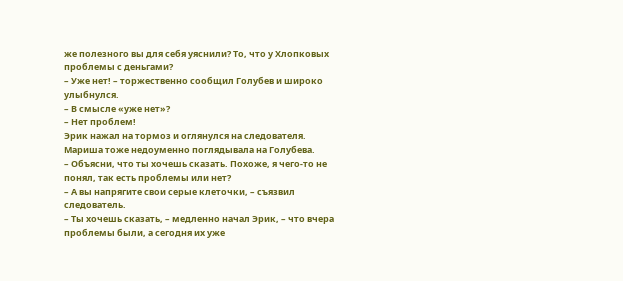же полезного вы для себя уяснили? То, что у Хлопковых проблемы с деньгами?
– Уже нет! – торжественно сообщил Голубев и широко улыбнулся.
– В смысле «уже нет»?
– Нет проблем!
Эрик нажал на тормоз и оглянулся на следователя. Мариша тоже недоуменно поглядывала на Голубева.
– Объясни, что ты хочешь сказать. Похоже, я чего-то не понял, так есть проблемы или нет?
– А вы напрягите свои серые клеточки, – съязвил следователь.
– Ты хочешь сказать, – медленно начал Эрик, – что вчера проблемы были, а сегодня их уже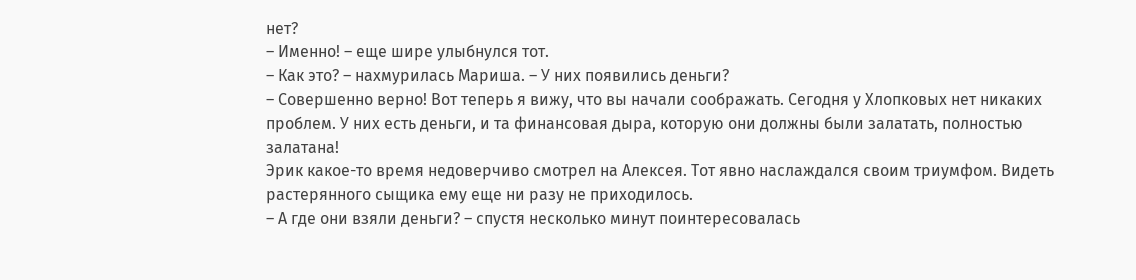нет?
– Именно! – еще шире улыбнулся тот.
– Как это? – нахмурилась Мариша. – У них появились деньги?
– Совершенно верно! Вот теперь я вижу, что вы начали соображать. Сегодня у Хлопковых нет никаких проблем. У них есть деньги, и та финансовая дыра, которую они должны были залатать, полностью залатана!
Эрик какое-то время недоверчиво смотрел на Алексея. Тот явно наслаждался своим триумфом. Видеть растерянного сыщика ему еще ни разу не приходилось.
– А где они взяли деньги? – спустя несколько минут поинтересовалась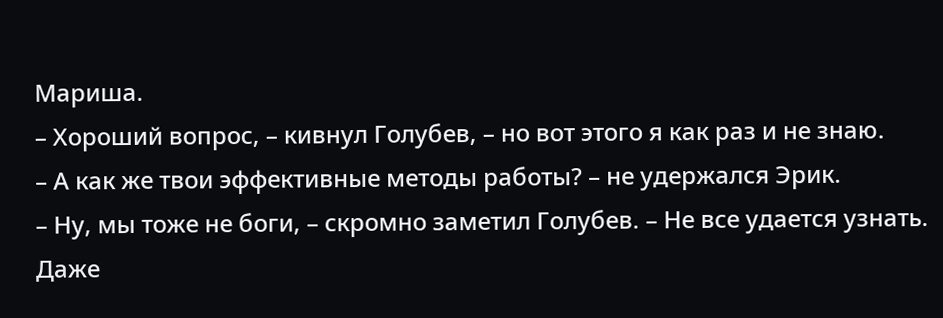Мариша.
– Хороший вопрос, – кивнул Голубев, – но вот этого я как раз и не знаю.
– А как же твои эффективные методы работы? – не удержался Эрик.
– Ну, мы тоже не боги, – скромно заметил Голубев. – Не все удается узнать. Даже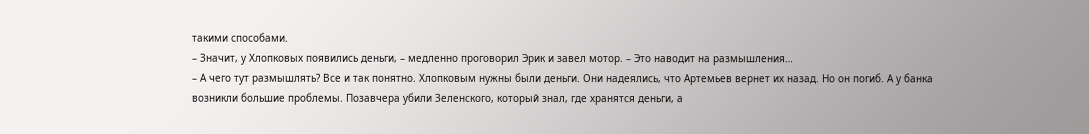такими способами.
– Значит, у Хлопковых появились деньги, – медленно проговорил Эрик и завел мотор. – Это наводит на размышления…
– А чего тут размышлять? Все и так понятно. Хлопковым нужны были деньги. Они надеялись, что Артемьев вернет их назад. Но он погиб. А у банка возникли большие проблемы. Позавчера убили Зеленского, который знал, где хранятся деньги, а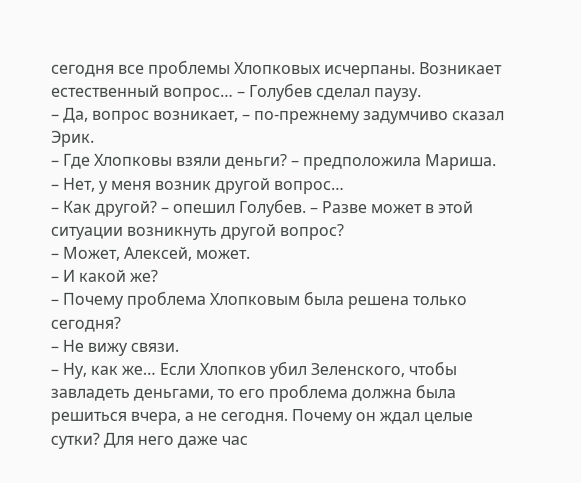сегодня все проблемы Хлопковых исчерпаны. Возникает естественный вопрос… – Голубев сделал паузу.
– Да, вопрос возникает, – по-прежнему задумчиво сказал Эрик.
– Где Хлопковы взяли деньги? – предположила Мариша.
– Нет, у меня возник другой вопрос…
– Как другой? – опешил Голубев. – Разве может в этой ситуации возникнуть другой вопрос?
– Может, Алексей, может.
– И какой же?
– Почему проблема Хлопковым была решена только сегодня?
– Не вижу связи.
– Ну, как же… Если Хлопков убил Зеленского, чтобы завладеть деньгами, то его проблема должна была решиться вчера, а не сегодня. Почему он ждал целые сутки? Для него даже час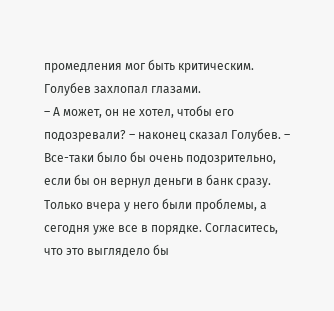промедления мог быть критическим.
Голубев захлопал глазами.
– А может, он не хотел, чтобы его подозревали? – наконец сказал Голубев. – Все-таки было бы очень подозрительно, если бы он вернул деньги в банк сразу. Только вчера у него были проблемы, а сегодня уже все в порядке. Согласитесь, что это выглядело бы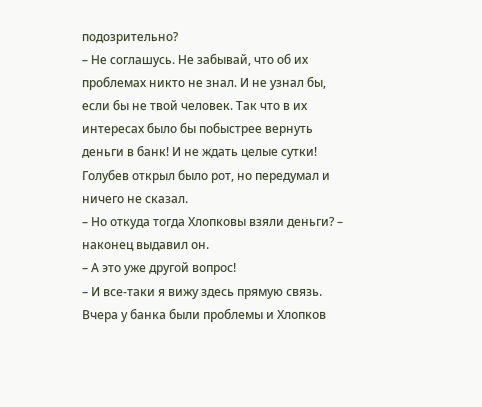подозрительно?
– Не соглашусь. Не забывай, что об их проблемах никто не знал. И не узнал бы, если бы не твой человек. Так что в их интересах было бы побыстрее вернуть деньги в банк! И не ждать целые сутки!
Голубев открыл было рот, но передумал и ничего не сказал.
– Но откуда тогда Хлопковы взяли деньги? – наконец выдавил он.
– А это уже другой вопрос!
– И все-таки я вижу здесь прямую связь. Вчера у банка были проблемы и Хлопков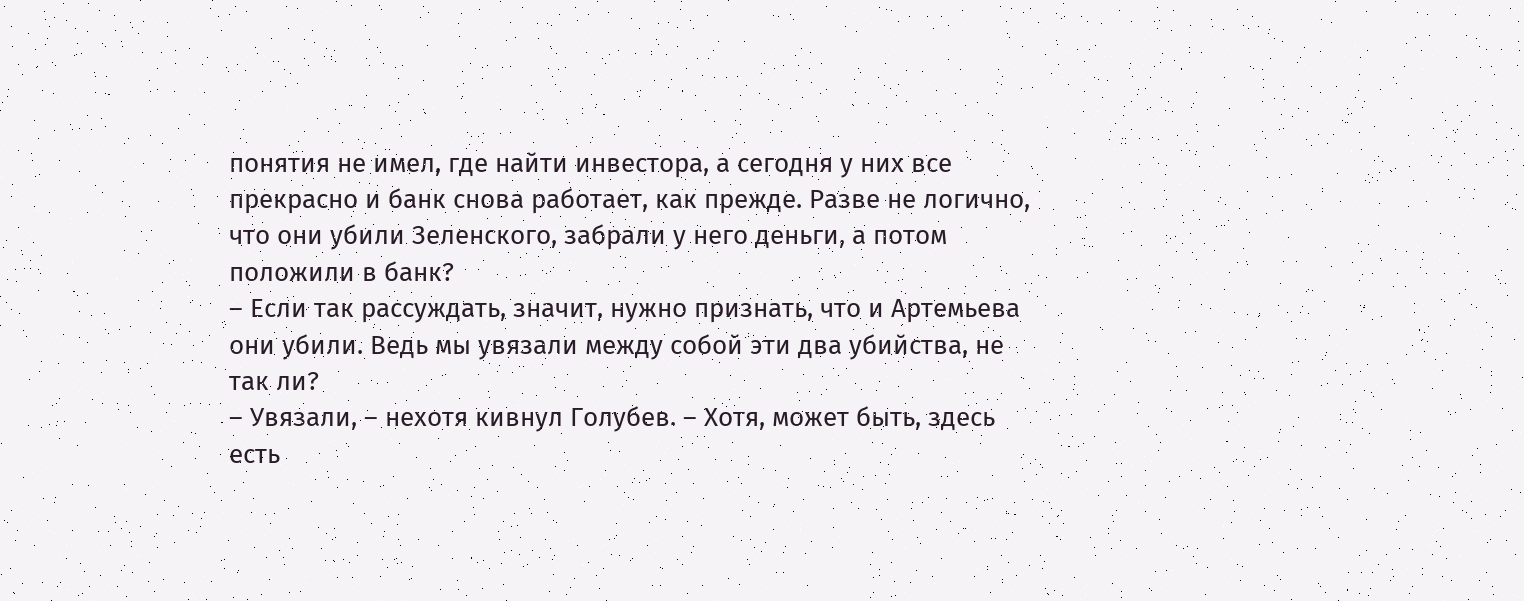понятия не имел, где найти инвестора, а сегодня у них все прекрасно и банк снова работает, как прежде. Разве не логично, что они убили Зеленского, забрали у него деньги, а потом положили в банк?
– Если так рассуждать, значит, нужно признать, что и Артемьева они убили. Ведь мы увязали между собой эти два убийства, не так ли?
– Увязали, – нехотя кивнул Голубев. – Хотя, может быть, здесь есть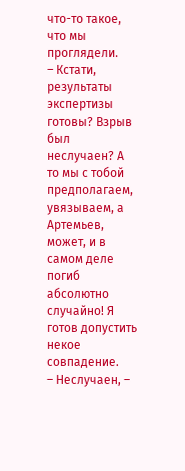что-то такое, что мы проглядели.
– Кстати, результаты экспертизы готовы? Взрыв был неслучаен? А то мы с тобой предполагаем, увязываем, а Артемьев, может, и в самом деле погиб абсолютно случайно! Я готов допустить некое совпадение.
– Неслучаен, –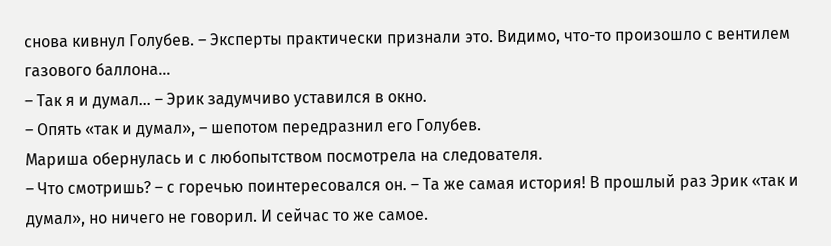снова кивнул Голубев. – Эксперты практически признали это. Видимо, что-то произошло с вентилем газового баллона…
– Так я и думал… – Эрик задумчиво уставился в окно.
– Опять «так и думал», – шепотом передразнил его Голубев.
Мариша обернулась и с любопытством посмотрела на следователя.
– Что смотришь? – с горечью поинтересовался он. – Та же самая история! В прошлый раз Эрик «так и думал», но ничего не говорил. И сейчас то же самое.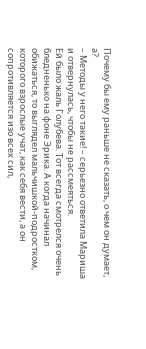Почему бы ему раньше не сказать, о чем он думает, а?
– Методы у него такие! – серьезно ответила Мариша и отвернулась, чтобы не рассмеяться.
Ей было жаль Голубева. Тот всегда смотрелся очень бледненько на фоне Эрика. А когда начинал обижаться, то выглядел мальчишкой-подростком, которого взрослые учат, как себя вести, а он сопротивляется изо всех сил,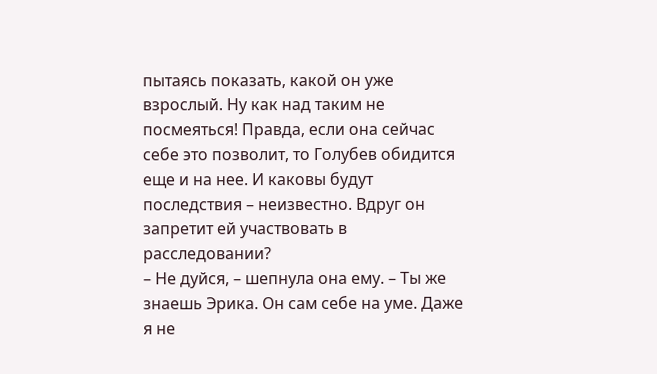пытаясь показать, какой он уже взрослый. Ну как над таким не посмеяться! Правда, если она сейчас себе это позволит, то Голубев обидится еще и на нее. И каковы будут последствия – неизвестно. Вдруг он запретит ей участвовать в расследовании?
– Не дуйся, – шепнула она ему. – Ты же знаешь Эрика. Он сам себе на уме. Даже я не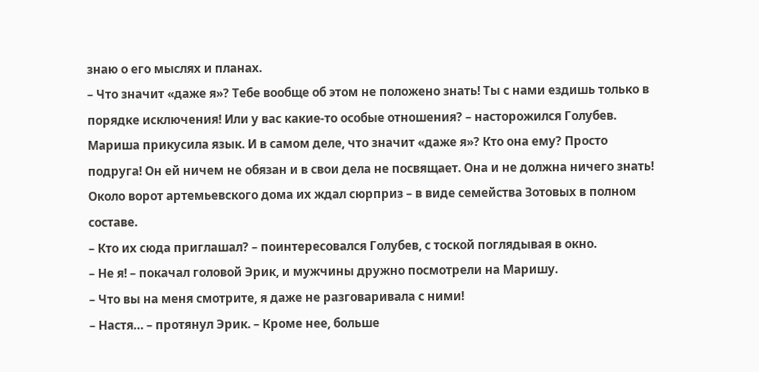знаю о его мыслях и планах.
– Что значит «даже я»? Тебе вообще об этом не положено знать! Ты с нами ездишь только в порядке исключения! Или у вас какие-то особые отношения? – насторожился Голубев.
Мариша прикусила язык. И в самом деле, что значит «даже я»? Кто она ему? Просто подруга! Он ей ничем не обязан и в свои дела не посвящает. Она и не должна ничего знать!
Около ворот артемьевского дома их ждал сюрприз – в виде семейства Зотовых в полном составе.
– Кто их сюда приглашал? – поинтересовался Голубев, с тоской поглядывая в окно.
– Не я! – покачал головой Эрик, и мужчины дружно посмотрели на Маришу.
– Что вы на меня смотрите, я даже не разговаривала с ними!
– Настя… – протянул Эрик. – Кроме нее, больше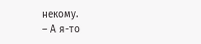некому.
– А я-то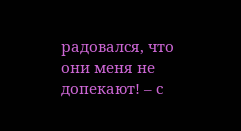радовался, что они меня не допекают! – с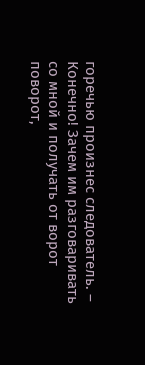горечью произнес следователь. – Конечно! Зачем им разговаривать со мной и получать от ворот поворот,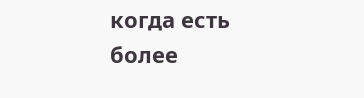когда есть более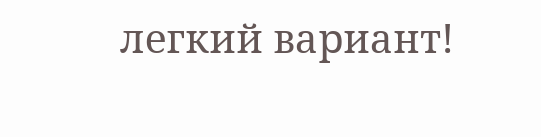легкий вариант!